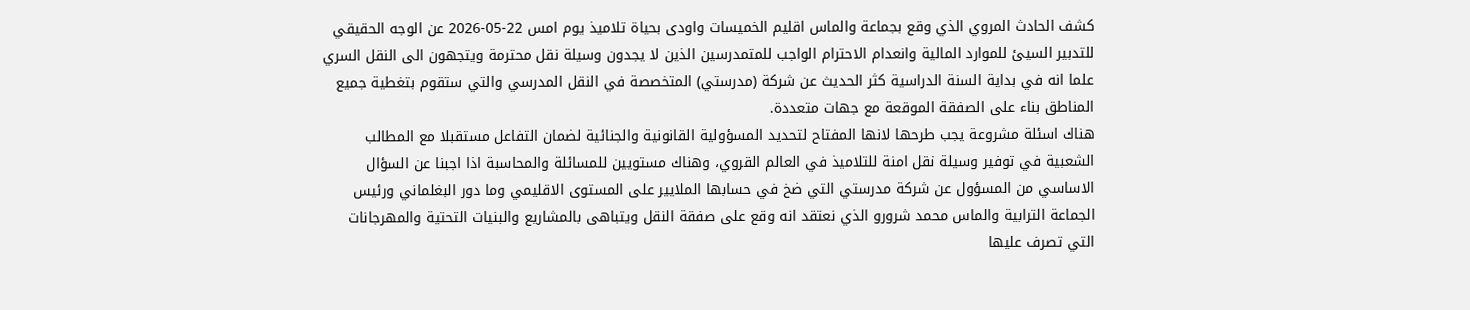كشف الحادث المروي الذي وقع بجماعة والماس اقليم الخميسات واودى بحياة تلاميذ يوم امس 22-05-2026 عن الوجه الحقيقي للتدبير السيئ للموارد المالية وانعدام الاحترام الواجب للمتمدرسين الذين لا يجدون وسيلة نقل محترمة ويتجهون الى النقل السري علما انه في بداية السنة الدراسية كثر الحديث عن شركة (مدرستي) المتخصصة في النقل المدرسي والتي ستقوم بتغطية جميع المناطق بناء على الصفقة الموقعة مع جهات متعددة.
هناك اسئلة مشروعة يجب طرحها لانها المفتاح لتحديد المسؤولية القانونية والجنائية لضمان التفاعل مستقبلا مع المطالب الشعبية في توفير وسيلة نقل امنة للتلاميذ في العالم القروي، وهناك مستويين للمسائلة والمحاسبة اذا اجبنا عن السؤال الاساسي من المسؤول عن شركة مدرستي التي ضخ في حسابها الملايير على المستوى الاقليمي وما دور البغلماني ورئيس الجماعة الترابية والماس محمد شرورو الذي نعتقد انه وقع على صفقة النقل ويتباهى بالمشاريع والبنيات التحتية والمهرجانات التي تصرف عليها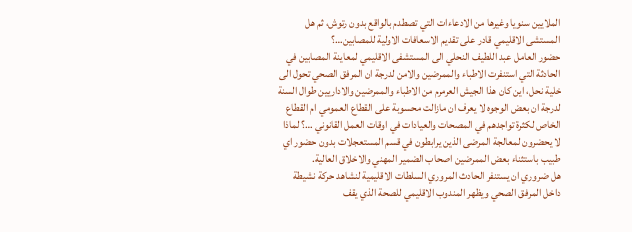الملايين سنويا وغيرها من الادعاءات التي تصطدم بالواقع بدون رتوش، ثم هل المستشى الاقليمي قادر على تقديم الاسعافات الاولية للمصابين…؟
حضور العامل عبد اللطيف النحلي الى المستشفى الاقليمي لمعاينة المصابين في الحادثة التي استنفرت الاطباء والممرضين والامن لدرجة ان المرفق الصحي تحول الى خلية نحل، اين كان هذا الجيش العرمرم من الاطباء والممرضين والاداريين طوال السنة لدرجة ان بعض الوجوه لا يعرف ان مازالت محسوبة على القطاع العمومي ام القطاع الخاص لكثرة تواجدهم في المصحات والعيادات في اوقات العمل القانوني …؟ لماذا لا يحضرون لمعالجة المرضى الذين يرابطون في قسم المستعجلات بدون حضور اي طبيب باستثناء بعض الممرضين اصحاب الضمير المهني والاخلاق العالية.
هل ضروري ان يستنفر الحادث المروري السلطات الاقليمية لنشاهد حركة نشيطة داخل المرفق الصحي ويظهر المندوب الاقليمي للصحة الذي يقف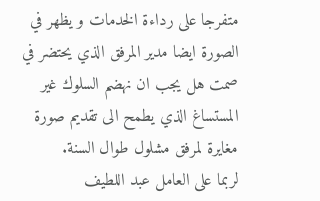متفرجا على رداءة الخدمات و يظهر في الصورة ايضا مدير المرفق الذي يحتضر في صمت هل يجب ان نهضم السلوك غير المستساغ الذي يطمح الى تقديم صورة مغايرة لمرفق مشلول طوال السنة.
لربما على العامل عبد اللطيف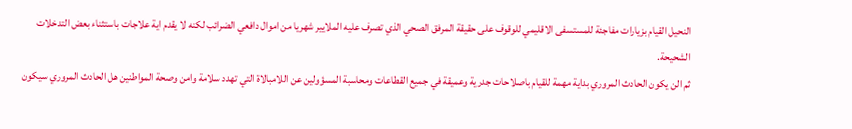النحيل القيام بزيارات مفاجئة للمستسفى الاقليمي للوقوف على حقيقة المرفق الصحي الذي تصرف عليه الملايير شهريا من اموال دافعي الضرائب لكنه لا يقدم اية علاجات باستثناء بعض التدخلات الشحيحة.
ثم الن يكون الحادث المروري بداية مهمة للقيام باصلاحات جدرية وعميقة في جميع القطاعات ومحاسبة المسؤولين عن اللامبالاة التي تهدد سلامة وامن وصحة المواطنين هل الحادث المروري سيكون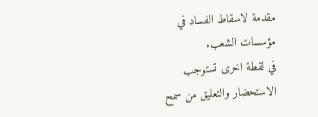مقدمة لاسقاط الفساد في مؤسسات الشعب.
في لقطة اخرى تستوجب الاستحضار والتعليق من سمح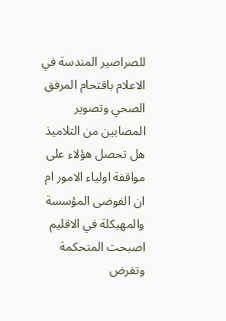للصراصير المندسة في الاعلام باقتحام المرفق الصحي وتصوير المصابين من التلاميذ هل تحصل هؤلاء على مواقفة اولياء الامور ام ان الفوضى المؤسسة والمهيكلة في الاقليم اصبحت المتحكمة وتفرض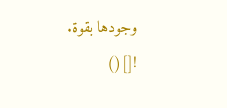وجودها بقوة.
![]()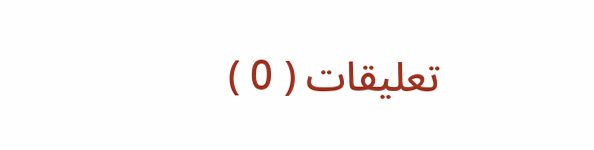تعليقات ( 0 )